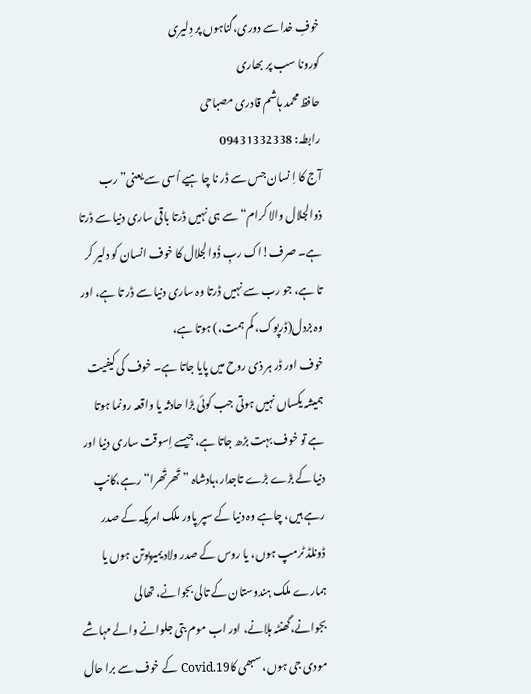خوفِ خدا سے دوری،گناہوں پر دِلیری
کورونا سب پر بھاری
حافظ محمد ہاشم قادری مصباحی
رابطہ: 09431332338
آج کا اِ نسان جس سے ڈر نا چا ہیے اُسی سے یعنی”رب ذوالجلال والا کرام“ سے ہی نہیں ڈرتا باقی ساری دنیا سے ڈرتا ہے۔ صرف!اک ربِ ذُوا لجلال کا خوف انسان کو دلیر کر تا ہے، جو رب سے نہیں ڈرتا وہ ساری دنیا سے ڈر تا ہے، اور وہ بزدل(ڈرپوک، کم ہمت،) ہوتا ہے،
خوف اور ڈر ہر ذی روح میں پایا جاتا ہے۔ خوف کی کیفیت ہمیشہ یکساں نہیں ہوتی جب کوئی بڑا حادثہ یا واقعہ رونما ہوتا ہے تو خوف بہت بڑھ جاتا ہے، جیسے اِسوقت ساری دنیا اور دنیا کے بڑے بڑے تاجدار،بادشاہ ”تَھرتَھرا“ رہے،کانپ رہے ہیں، چاہے وہ دنیا کے سپر پاور ملک امریکہ کے صدر ڈونلڈ ٹرمپ ہوں، یا روس کے صدر ولادیمیرپوتن ہوں یا ہمارے ملک ہندوستان کے تالی بجوانے، تھالی بجوانے،گھنٹہ ہلانے، اور اب موم بتی جلوانے والے مہاشے مودی جی ہوں، سبھی کاCovid.19 کے خوف سے برا حال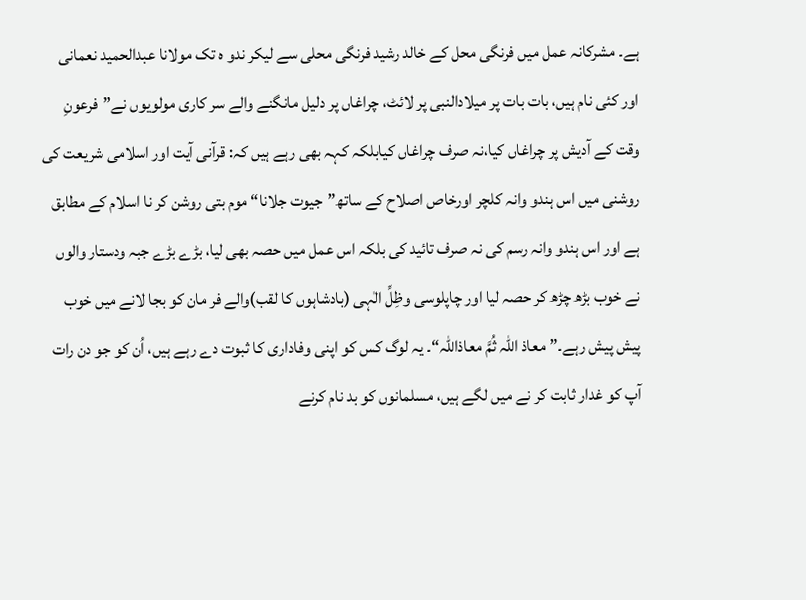ہے۔ مشرکانہ عمل میں فرنگی محل کے خالد رشید فرنگی محلی سے لیکر ندو ہ تک مولانا عبدالحمید نعمانی اور کئی نام ہیں، بات بات پر میلادالنبی پر لائٹ، چراغاں پر دلیل مانگنے والے سر کاری مولویوں نے”فرعونِ وقت کے آدیش پر چراغاں کیا،نہ صرف چراغاں کیابلکہ کہہ بھی رہے ہیں کہ: قرآنی آیت اور اسلامی شریعت کی روشنی میں اس ہندو وانہ کلچر اورخاص اصلاح کے ساتھ”جیوت جلانا“ موم بتی روشن کر نا اسلام کے مطابق ہے اور اس ہندو وانہ رسم کی نہ صرف تائید کی بلکہ اس عمل میں حصہ بھی لیا، بڑے بڑے جبہ ودستار والوں نے خوب بڑھ چڑھ کر حصہ لیا اور چاپلوسی وظِلِّ الٰہی (بادشاہوں کا لقب)والے فر مان کو بجا لانے میں خوب پیش پیش رہے۔”معاذ اللہ ثُمَّ معاذاللہ“۔ یہ لوگ کس کو اپنی وفاداری کا ثبوت دے رہے ہیں، اُن کو جو دن رات آپ کو غدار ثابت کر نے میں لگے ہیں، مسلمانوں کو بد نام کرنے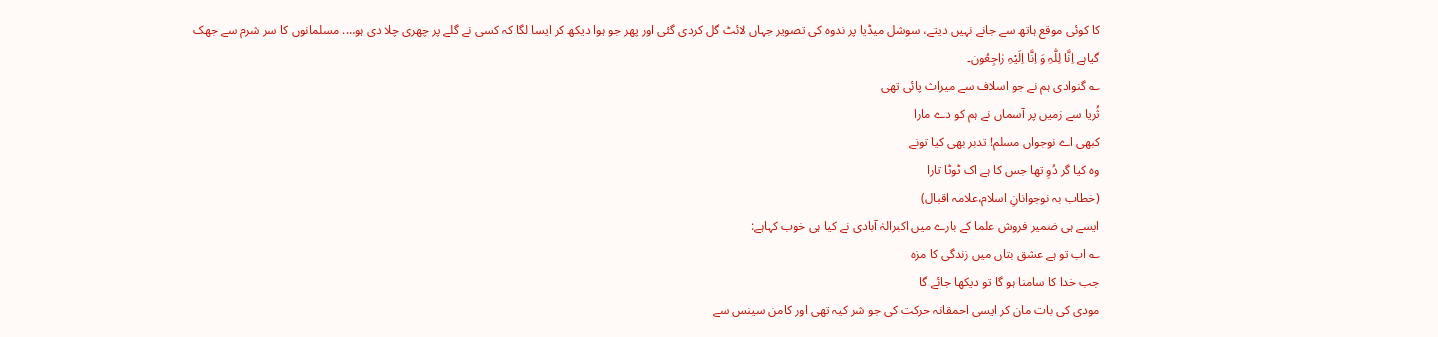کا کوئی موقع ہاتھ سے جانے نہیں دیتے، سوشل میڈیا پر ندوہ کی تصویر جہاں لائٹ گل کردی گئی اور پھر جو ہوا دیکھ کر ایسا لگا کہ کسی نے گلے پر چھری چلا دی ہو…. مسلمانوں کا سر شرم سے جھک گیاہے اِنَّا لِلّٰہِ وَ اِنَّا اِلَیْہِ رٰاجِعُون۔
؎ گنوادی ہم نے جو اسلاف سے میراث پائی تھی
ثُریا سے زمیں پر آسماں نے ہم کو دے مارا
کبھی اے نوجواں مسلم! تدبر بھی کیا تونے
وہ کیا گر دُوِ تھا جس کا ہے اک ٹوٹا تارا
(خطاب بہ نوجوانانِ اسلام،علامہ اقبال)
ایسے ہی ضمیر فروش علما کے بارے میں اکبرالہٰ آبادی نے کیا ہی خوب کہاہے:
؎ اب تو ہے عشق بتاں میں زندگی کا مزہ
جب خدا کا سامنا ہو گا تو دیکھا جائے گا
مودی کی بات مان کر ایسی احمقانہ حرکت کی جو شر کیہ تھی اور کامن سینس سے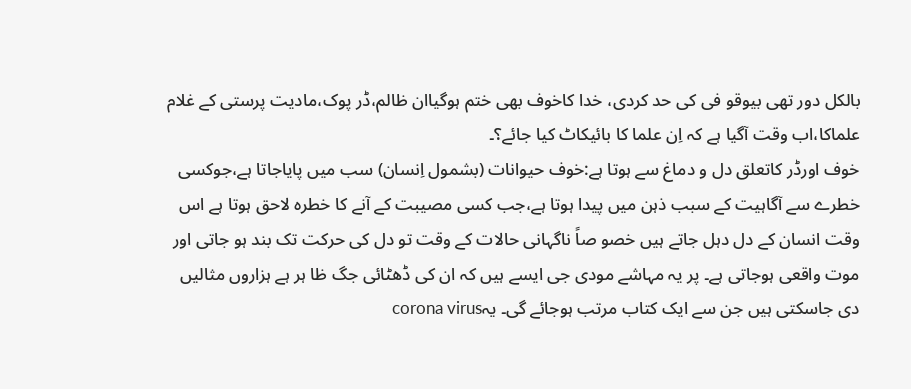بالکل دور تھی بیوقو فی کی حد کردی، خدا کاخوف بھی ختم ہوگیاان ظالم،ڈر پوک،مادیت پرستی کے غلام علماکا،اب وقت آگیا ہے کہ اِن علما کا بائیکاٹ کیا جائے؟۔
خوف اورڈر کاتعلق دل و دماغ سے ہوتا ہے:خوف حیوانات (بشمول اِنسان) سب میں پایاجاتا ہے،جوکسی خطرے سے آگاہیت کے سبب ذہن میں پیدا ہوتا ہے،جب کسی مصیبت کے آنے کا خطرہ لاحق ہوتا ہے اس وقت انسان کے دل دہل جاتے ہیں خصو صاً ناگہانی حالات کے وقت تو دل کی حرکت تک بند ہو جاتی اور موت واقعی ہوجاتی ہے۔ پر یہ مہاشے مودی جی ایسے ہیں کہ ان کی ڈھٹائی جگ ظا ہر ہے ہزاروں مثالیں دی جاسکتی ہیں جن سے ایک کتاب مرتب ہوجائے گی۔ یہcorona virus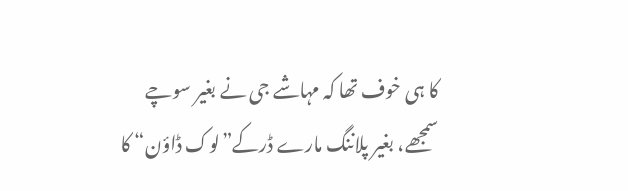کا ہی خوف تھا کہ مہاشے جی نے بغیر سوچے سمجھے، بغیر پلاننگ مارے ڈرکے”لوک ڈاؤن“ کا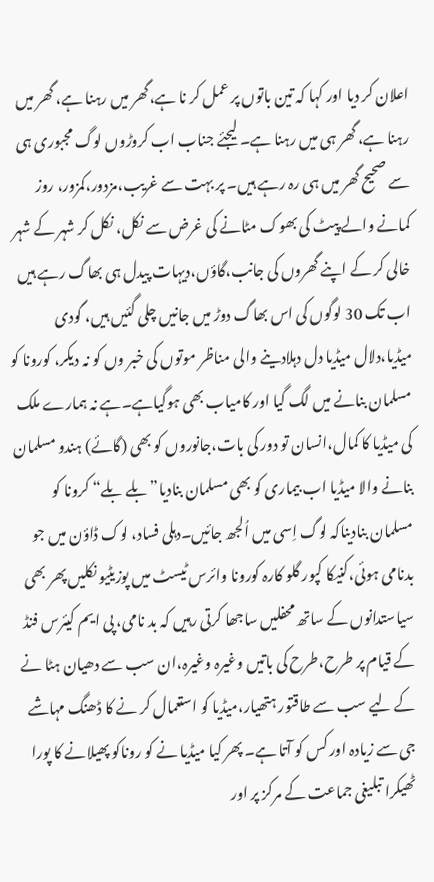اعلان کر دیا اور کہا کہ تین باتوں پر عمل کر نا ہے،گھر میں رہنا ہے، گھر میں رہنا ہے، گھر ہی میں رہنا ہے۔ لیجئے جناب اب کروڑوں لوگ مجبوری ہی سے صحیح گھر میں ہی رہ رہے ہیں۔ پر بہت سے غریب،مزدور،کمزور، روز کمانے والے پیٹ کی بھوک مٹانے کی غرض سے نکل، نکل کر شہر کے شہر خالی کر کے اپنے گھروں کی جانب،گاؤں،دیہات پیدل ہی بھاگ رہے ہیں اب تک 30 لوگوں کی اس بھاگ دوڑ میں جانیں چلی گئیں ہیں، گودی میڈیا،دلال میڈیا دل دہلادینے والی مناظر موتوں کی خبر وں کو نہ دیکر، کورونا کو مسلمان بنانے میں لگ گیا اور کامیاب بھی ہوگیاہے۔ہے نہ ہمارے ملک کی میڈیا کا کمال،انسان تو دور کی بات،جانوروں کو بھی (گائے) ہندو مسلمان بنانے والا میڈیا اب بیماری کو بھی مسلمان بنادیا”بلے بلے“ کرونا کو مسلمان بنادیناکہ لوگ اِسی میں اُلجھ جائیں۔دہلی فساد، لوک ڈاؤن میں جو بدنامی ہوئی،کنیکا کپور گلو کارہ کورونا وائرس ٹیسٹ میں پوزیٹیو نکلیں پھر بھی سیاستدانوں کے ساتھ محفلیں ساجھا کرتی رہیں کہ بد نامی، پی ایم کیئرس فنڈ کے قیام پر طرح،طرح کی باتیں وغیرہ وغیرہ،ان سب سے دھیان ہٹا نے کے لیے سب سے طاقتور ہتھیار،میڈیا کو استعمال کر نے کا ڈھنگ مہاشے جی سے زیادہ اور کس کو آتا ہے۔ پھر کیا میڈیا نے کو روناکو پھیلانے کا پورا ٹھیکرا تبلیغی جماعت کے مرکز پر اور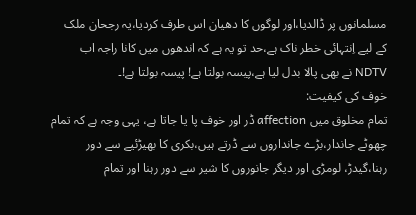مسلمانوں پر ڈالدیا،اور لوگوں کا دھیان اس طرف کردیا،یہ رجحان ملک کے لیے اِنتہائی خطر ناک ہے،حد تو یہ ہے کہ اندھوں میں کانا راجہ اب NDTV نے بھی پالا بدل لیا ہے،پیسہ بولتا ہے! پیسہ بولتا ہے!۔
خوف کی کیفیت:
تمام مخلوق میں affection ڈر اور خوف پا یا جاتا ہے، یہی وجہ ہے کہ تمام چھوٹے جاندار،بڑے جانداروں سے ڈرتے ہیں،بکری کا بھیڑئیے سے دور رہنا،گیدڑ، لومڑی اور دیگر جانوروں کا شیر سے دور رہنا اور تمام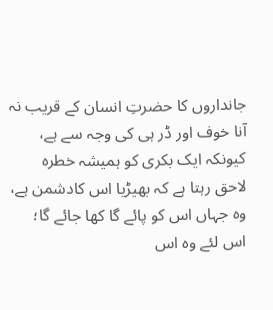جانداروں کا حضرتِ انسان کے قریب نہ آنا خوف اور ڈر ہی کی وجہ سے ہے، کیونکہ ایک بکری کو ہمیشہ خطرہ لاحق رہتا ہے کہ بھیڑیا اس کادشمن ہے، وہ جہاں اس کو پائے گا کھا جائے گا؛ اس لئے وہ اس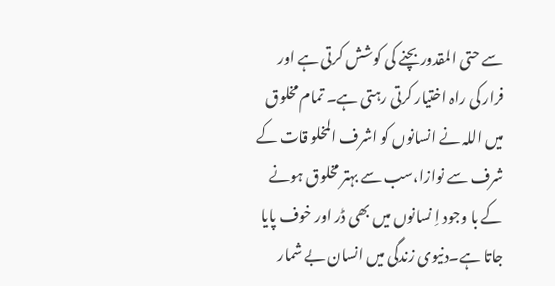سے حتی المقدور بچنے کی کوشش کرتی ہے اور فرار کی راہ اختیار کرتی رہتی ہے۔ تمام مخلوق میں اللہ نے انسانوں کو اشرف المخلو قات کے شرف سے نوازا،سب سے بہتر مخلوق ہونے کے با وجود اِ نسانوں میں بھی ڈر اور خوف پایا جاتا ہے۔دنیوی زندگی میں انسان بے شمار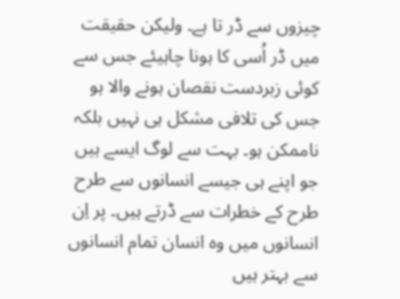چیزوں سے ڈر تا ہے۔ ولیکن حقیقت میں ڈر اُسی کا ہونا چاہیئے جس سے کوئی زبردست نقصان ہونے والا ہو جس کی تلافی مشکل ہی نہیں بلکہ ناممکن ہو۔ بہت سے لوگ ایسے ہیں جو اپنے ہی جیسے انسانوں سے طرح طرح کے خطرات سے ڈرتے ہیں۔ پر اِن انسانوں میں وہ انسان تمام انسانوں سے بہتر ہیں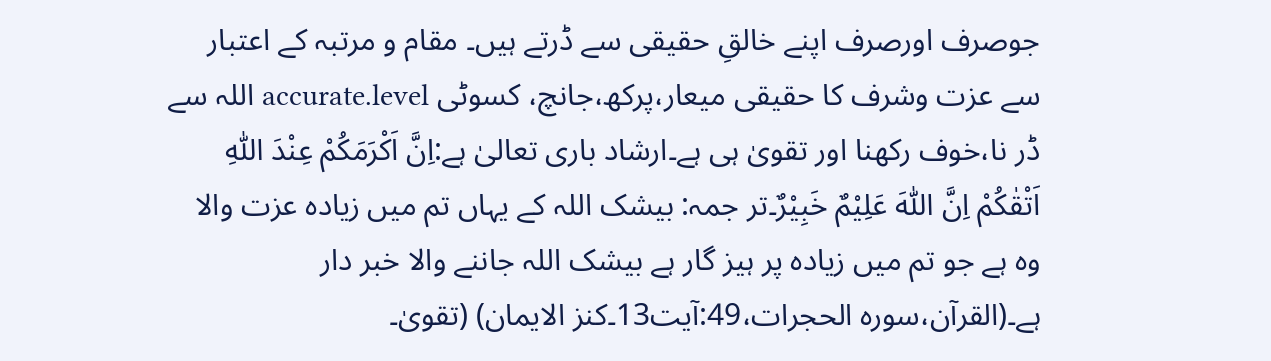جوصرف اورصرف اپنے خالقِ حقیقی سے ڈرتے ہیں۔ مقام و مرتبہ کے اعتبار سے عزت وشرف کا حقیقی میعار،پرکھ،جانچ، کسوٹی accurate.level اللہ سے ڈر نا،خوف رکھنا اور تقویٰ ہی ہے۔ارشاد باری تعالیٰ ہے:اِنَّ اَکْرَمَکُمْ عِنْدَ اللّٰہِ اَتْقٰکُمْ اِنَّ اللّٰہَ عَلِیْمٌ خَبِیْرٌ۔تر جمہ: بیشک اللہ کے یہاں تم میں زیادہ عزت والا وہ ہے جو تم میں زیادہ پر ہیز گار ہے بیشک اللہ جاننے والا خبر دار ہے۔(القرآن،سورہ الحجرات،49:آیت13۔کنز الایمان) (تقویٰ۔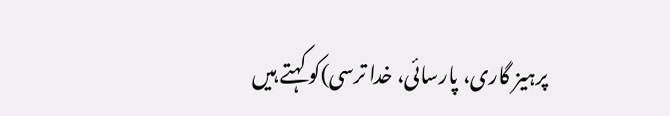پرہیز گاری، پارسائی، خدا ترسی)کو کہتے ہیں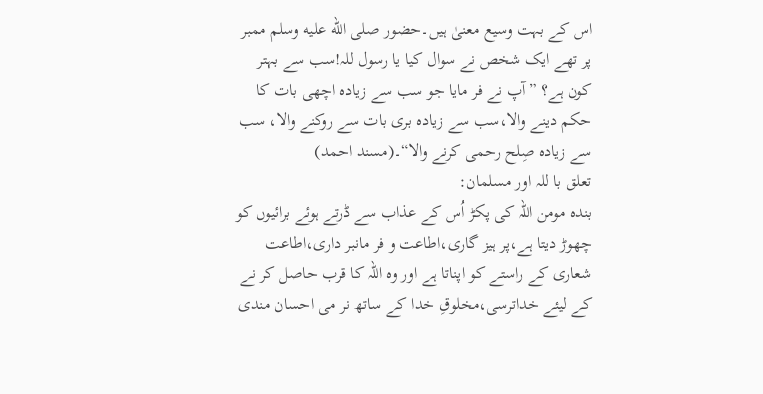اس کے بہت وسیع معنیٰ ہیں۔حضور صلى الله عليه وسلم ممبر پر تھے ایک شخص نے سوال کیا یا رسول للہ!سب سے بہتر کون ہے؟ ”آپ نے فر مایا جو سب سے زیادہ اچھی بات کا حکم دینے والا،سب سے زیادہ بری بات سے روکنے والا، سب سے زیادہ صِلح رحمی کرنے والا“۔(مسند احمد)
تعلق با للہ اور مسلمان:
بندہ مومن اللہ کی پکڑ اُس کے عذاب سے ڈرتے ہوئے برائیوں کو چھوڑ دیتا ہے،پر ہیز گاری،اطاعت و فر مانبر داری،اطاعت شعاری کے راستے کو اپناتا ہے اور وہ اللہ کا قرب حاصل کر نے کے لیئے خداترسی،مخلوقِ خدا کے ساتھ نر می احسان مندی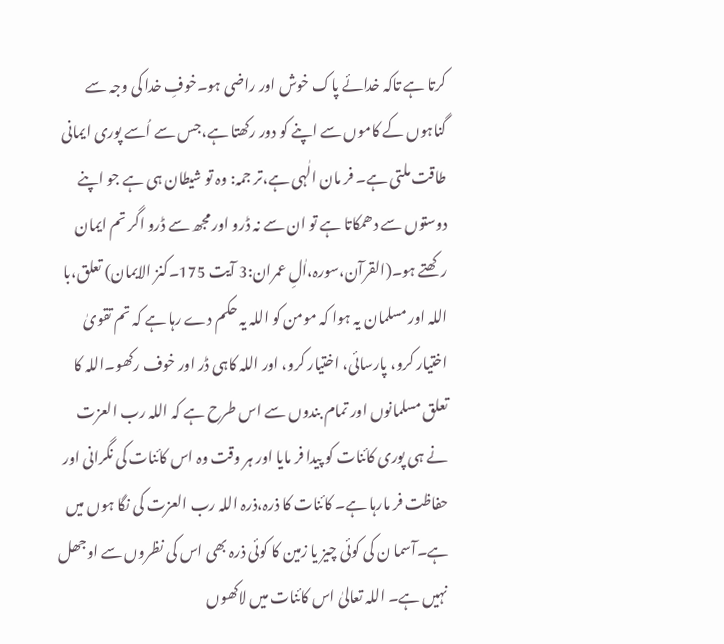کرتا ہے تاکہ خدائے پاک خوش اور راضی ہو۔خوفِ خدا کی وجہ سے گناہوں کے کاموں سے اپنے کو دور رکھتا ہے،جس سے اُسے پوری ایمانی طاقت ملتی ہے۔ فر مان الٰہی ہے،تر جمہ: وہ تو شیطان ہی ہے جو اپنے دوستوں سے دھمکاتا ہے تو ان سے نہ ڈرو اور مجھ سے ڈرو اگر تم ایمان رکھتے ہو۔(القرآن،سورہ،اٰلِ عمران:3 آیت 175۔کنز الایمان) تعلق،با اللہ اور مسلمان یہ ہوا کہ مومن کو اللہ یہ حکم دے رہا ہے کہ تم تقویٰ اختیار کرو، پارسائی، اختیار کرو، اور اللہ کاہی ڈر اور خوف رکھو۔اللہ کا تعلق مسلمانوں اور تمام بندوں سے اس طرح ہے کہ اللہ رب العزت نے ہی پوری کائنات کو پیدا فر مایا اور ہر وقت وہ اس کائنات کی نگرانی اور حفاظت فر مارہا ہے۔ کائنات کا ذرہ،ذرہ اللہ رب العزت کی نگا ہوں میں ہے۔آسما ن کی کوئی چیز یا زمین کا کوئی ذرہ بھی اس کی نظروں سے اوجھل نہیں ہے۔ اللہ تعالیٰ اس کائنات میں لاکھوں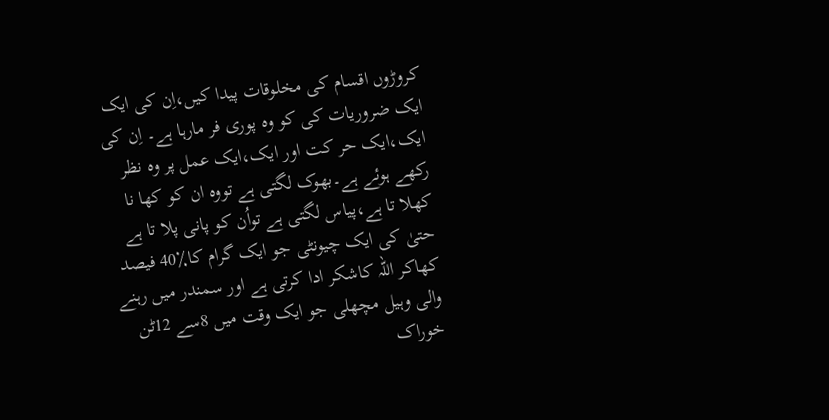کروڑوں اقسام کی مخلوقات پیدا کیں،اِن کی ایک ایک ضروریات کی کو وہ پوری فر مارہا ہے۔ اِن کی ایک،ایک حر کت اور ایک،ایک عمل پر وہ نظر رکھے ہوئے ہے۔بھوک لگتی ہے تووہ ان کو کھا نا کھلا تا ہے،پیاس لگتی ہے تواُن کو پانی پلا تا ہے حتیٰ کی ایک چیونٹی جو ایک گرام کا٪40 فیصد کھاکر اللہ کاشکر ادا کرتی ہے اور سمندر میں رہنے والی وہیل مچھلی جو ایک وقت میں 8سے 12ٹن خوراک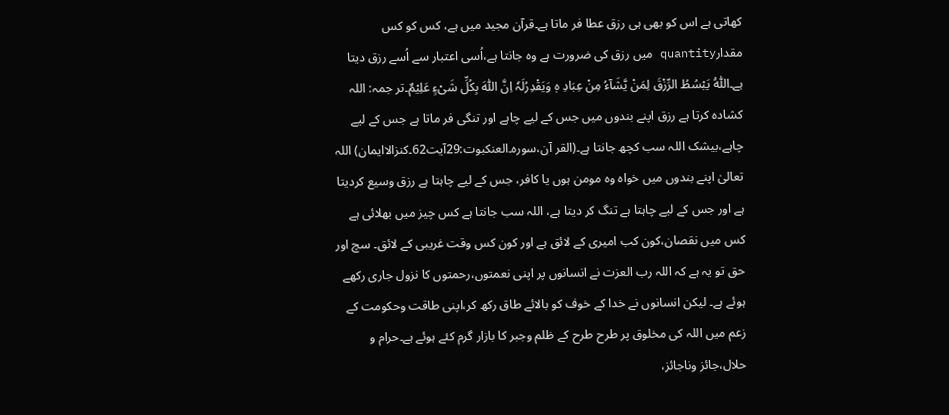کھاتی ہے اس کو بھی ہی رزق عطا فر ماتا ہے۔قرآن مجید میں ہے، کس کو کس مقدارquantity میں رزق کی ضرورت ہے وہ جانتا ہے،اُسی اعتبار سے اُسے رزق دیتا ہے۔اَللّٰہُ یَبْسُطُ الرِّزْقَ لِمَنْ یَّشَآءُ مِنْ عِبَادِ ہٖ وَیَقْدِرُلَہٗ اِنَّ اللّٰہَ بِکُلِّ شَیْءٍ عَلِیْمٌ۔تر جمہ: اللہ کشادہ کرتا ہے رزق اپنے بندوں میں جس کے لیے چاہے اور تنگی فر ماتا ہے جس کے لیے چاہے،بیشک اللہ سب کچھ جانتا ہے۔(القر آن،سورہ۔العنکبوت:29آیت62۔کنزالاایمان) اللہ تعالیٰ اپنے بندوں میں خواہ وہ مومن ہوں یا کافر، جس کے لیے چاہتا ہے رزق وسیع کردیتا ہے اور جس کے لیے چاہتا ہے تنگ کر دیتا ہے، اللہ سب جانتا ہے کس چیز میں بھلائی ہے کس میں نقصان،کون کب امیری کے لائق ہے اور کون کس وقت غریبی کے لائق۔ سچ اور حق تو یہ ہے کہ اللہ رب العزت نے انسانوں پر اپنی نعمتوں،رحمتوں کا نزول جاری رکھے ہوئے ہے۔ لیکن انسانوں نے خدا کے خوف کو بالائے طاق رکھ کر،اپنی طاقت وحکومت کے زعم میں اللہ کی مخلوق پر طرح طرح کے ظلم وجبر کا بازار گرم کئے ہوئے ہے۔حرام و حلال،جائز وناجائز،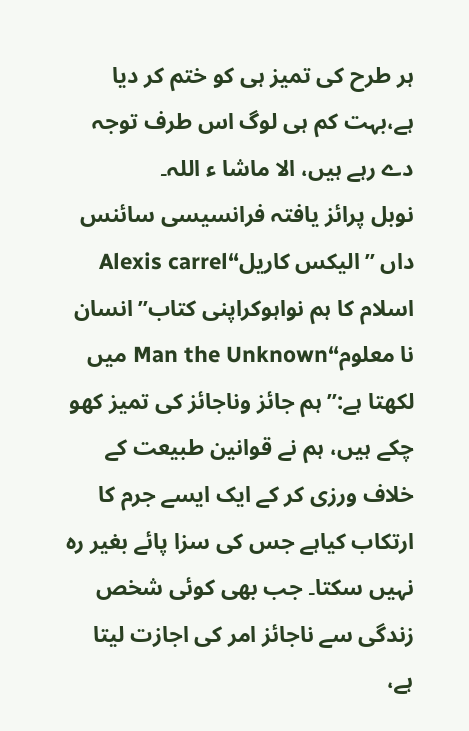ہر طرح کی تمیز ہی کو ختم کر دیا ہے،بہت کم ہی لوگ اس طرف توجہ دے رہے ہیں، الا ماشا ء اللہ۔
نوبل پرائز یافتہ فرانسیسی سائنس داں ”الیکس کاریل“Alexis carrel اسلام کا ہم نواہوکراپنی کتاب”انسان نا معلوم“Man the Unknown میں لکھتا ہے:”ہم جائز وناجائز کی تمیز کھو چکے ہیں، ہم نے قوانین طبیعت کے خلاف ورزی کر کے ایک ایسے جرم کا ارتکاب کیاہے جس کی سزا پائے بغیر رہ نہیں سکتا۔ جب بھی کوئی شخص زندگی سے ناجائز امر کی اجازت لیتا ہے،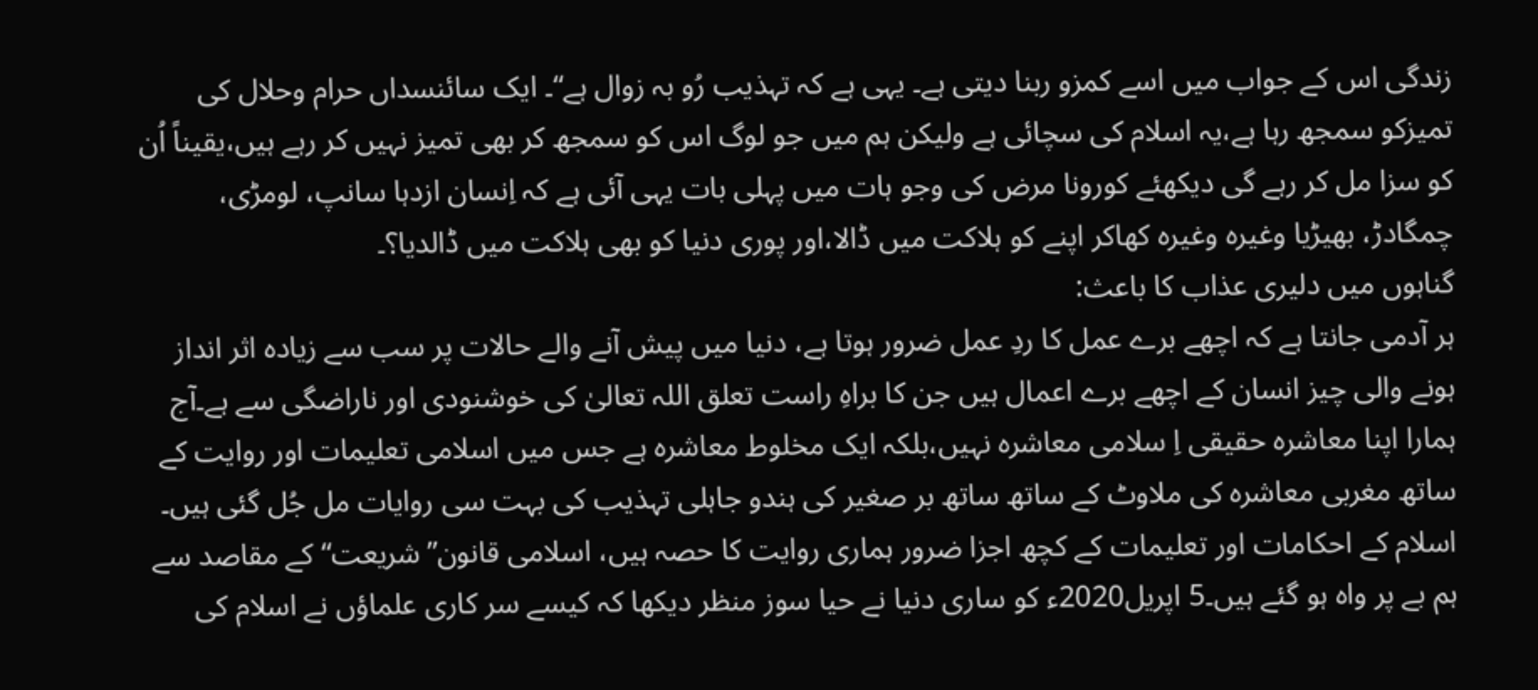زندگی اس کے جواب میں اسے کمزو ربنا دیتی ہے۔ یہی ہے کہ تہذیب رُو بہ زوال ہے“۔ ایک سائنسداں حرام وحلال کی تمیزکو سمجھ رہا ہے،یہ اسلام کی سچائی ہے ولیکن ہم میں جو لوگ اس کو سمجھ کر بھی تمیز نہیں کر رہے ہیں،یقیناً اُن کو سزا مل کر رہے گی دیکھئے کورونا مرض کی وجو ہات میں پہلی بات یہی آئی ہے کہ اِنسان ازدہا سانپ، لومڑی، چمگادڑ، بھیڑیا وغیرہ وغیرہ کھاکر اپنے کو ہلاکت میں ڈالا،اور پوری دنیا کو بھی ہلاکت میں ڈالدیا؟۔
گناہوں میں دلیری عذاب کا باعث:
ہر آدمی جانتا ہے کہ اچھے برے عمل کا ردِ عمل ضرور ہوتا ہے، دنیا میں پیش آنے والے حالات پر سب سے زیادہ اثر انداز ہونے والی چیز انسان کے اچھے برے اعمال ہیں جن کا براہِ راست تعلق اللہ تعالیٰ کی خوشنودی اور ناراضگی سے ہے۔آج ہمارا اپنا معاشرہ حقیقی اِ سلامی معاشرہ نہیں،بلکہ ایک مخلوط معاشرہ ہے جس میں اسلامی تعلیمات اور روایت کے ساتھ مغربی معاشرہ کی ملاوٹ کے ساتھ ساتھ بر صغیر کی ہندو جاہلی تہذیب کی بہت سی روایات مل جُل گئی ہیں۔ اسلام کے احکامات اور تعلیمات کے کچھ اجزا ضرور ہماری روایت کا حصہ ہیں، اسلامی قانون”شریعت“ کے مقاصد سے ہم بے پر واہ ہو گئے ہیں۔5 اپریل2020ء کو ساری دنیا نے حیا سوز منظر دیکھا کہ کیسے سر کاری علماؤں نے اسلام کی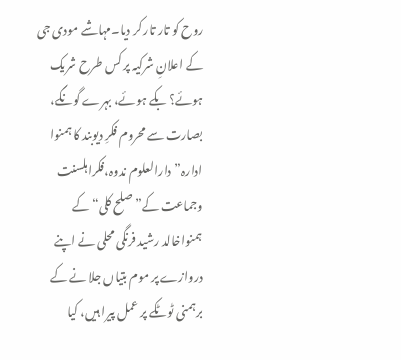روح کو تار تار کر دیا۔مہاشے مودی جی کے اعلانِ شرکیہ پر کس طرح شریک ہوئے؟ بکے ہوئے، بہرے گونگے، بصارت سے محروم فکرِ دیوبند کا ہمنوا ادارہ”دارالعلوم ندوہ،فکراہلسنت وجماعت کے”صلح کلی“ کے ہمنواخالد رشید فرنگی محلی نے اپنے دروازے پر موم بتیاں جلا نے کے برہمنی ٹوٹکے پر عمل پیرا ہیں، کیا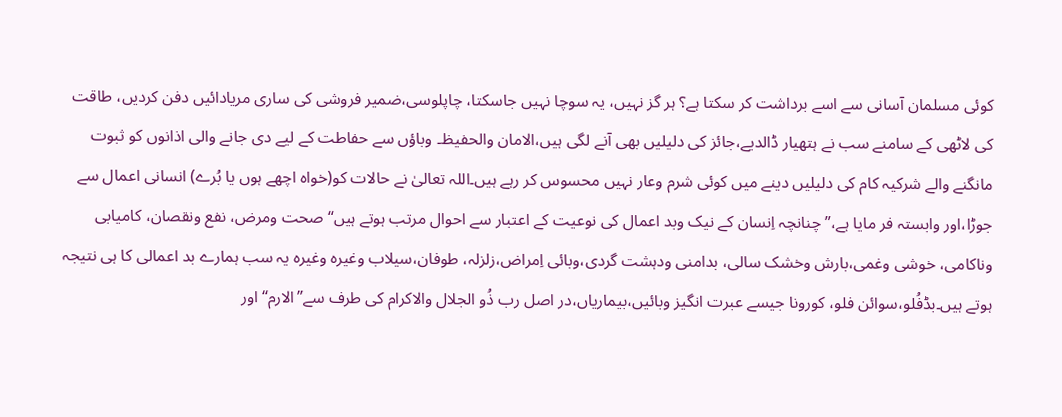کوئی مسلمان آسانی سے اسے برداشت کر سکتا ہے؟ ہر گز نہیں، یہ سوچا نہیں جاسکتا، چاپلوسی،ضمیر فروشی کی ساری مریادائیں دفن کردیں، طاقت کی لاٹھی کے سامنے سب نے ہتھیار ڈالدیے،جائز کی دلیلیں بھی آنے لگی ہیں،الامان والحفیظ۔ وباؤں سے حفاطت کے لیے دی جانے والی اذانوں کو ثبوت مانگنے والے شرکیہ کام کی دلیلیں دینے میں کوئی شرم وعار نہیں محسوس کر رہے ہیں۔اللہ تعالیٰ نے حالات کو(خواہ اچھے ہوں یا بُرے) انسانی اعمال سے جوڑا،اور وابستہ فر مایا ہے،”چنانچہ اِنسان کے نیک وبد اعمال کی نوعیت کے اعتبار سے احوال مرتب ہوتے ہیں“صحت ومرض، نفع ونقصان، کامیابی وناکامی، خوشی وغمی،بارش وخشک سالی، بدامنی ودہشت گردی،وبائی اِمراض،زلزلہ، طوفان،سیلاب وغیرہ وغیرہ یہ سب ہمارے بد اعمالی کا ہی نتیجہ ہوتے ہیں۔بڈفُلو،سوائن فلو، کورونا جیسے عبرت انگیز وبائیں،بیماریاں،در اصل رب ذُو الجلال والاکرام کی طرف سے”الارم“ اور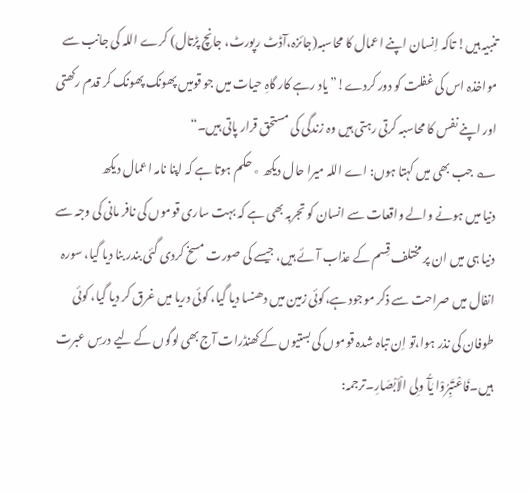تنبیہ ہیں! تاکہ اِنسان اپنے اعمال کا محاسبہ(جائزہ،آڈٹ رپورٹ، جانچ پڑتال) کرے اللہ کی جانب سے مواخذہ اس کی غفلت کو دور کردے!”یاد رہے کار گاہِ حیات میں جو قومیں پھونک پھونک کر قدم رکھتی اور اپنے نفس کا محاسبہ کرتی رہتی ہیں وہ زندگی کی مستحق قرار پاتی ہیں۔“
؎ جب بھی میں کہتا ہوں: اے اللہ میرا حال دیکھ ٭ حکم ہوتا ہے کہ اپنا نامہ اعمال دیکھ
دنیا میں ہونے والے واقعات سے انسان کو تجربہ بھی ہے کہ بہت ساری قوموں کی نافر مانی کی وجہ سے دنیا ہی میں ان پر مختلف قِسم کے عذاب آئے ہیں، جیسے کی صورت مسخ کردی گئی بندر بنا دیا گیا، سورہ انفال میں صراحت سے ذکر موجود ہے،کوئی زمین میں دھنسا دیا گیا، کوئی دریا میں غرق کر دیا گیا، کوئی طوفان کی نذر ہوا،تو اِن تباہ شدہ قوموں کی بستیوں کے کھنڈرات آج بھی لوگوں کے لیے درسِ عبرت ہیں۔فَاعْتَبِرُوْا یٰآُ ولِی الْاَبْصَارِ۔ترجمہ: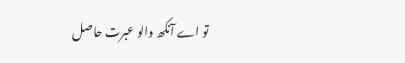تو اے آنکھ والو عبرت حاصل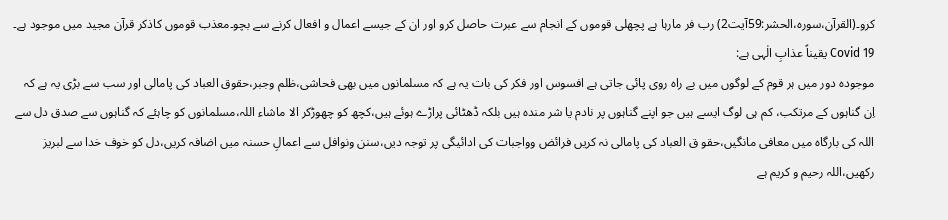کرو۔(القرآن،سورہ،الحشر:59آیت2) رب فر مارہا ہے پچھلی قوموں کے انجام سے عبرت حاصل کرو اور ان کے جیسے اعمال و افعال کرنے سے بچو۔معذب قوموں کاذکر قرآن مجید میں موجود ہے۔
Covid 19 یقیناً عذابِ الٰہی ہے:
موجودہ دور میں ہر قوم کے لوگوں میں بے راہ روی پائی جاتی ہے افسوس اور فکر کی بات یہ ہے کہ مسلمانوں میں بھی فحاشی،ظلم وجبر،حقوق العباد کی پامالی اور سب سے بڑی یہ ہے کہ اِن گناہوں کے مرتکب، کم ہی لوگ ایسے ہیں جو اپنے گناہوں پر نادم یا شر مندہ ہیں بلکہ ڈھٹائی پراڑے ہوئے ہیں،کچھ کو چھوڑکر الا ماشاء اللہ،مسلمانوں کو چاہئے کہ گناہوں سے صدق دل سے اللہ کی بارگاہ میں معافی مانگیں،حقو ق العباد کی پامالی نہ کریں فرائض وواجبات کی ادائیگی پر توجہ دیں،سنن ونوافل سے اعمالِ حسنہ میں اضافہ کریں،دل کو خوف خدا سے لبریز رکھیں،اللہ رحیم و کریم ہے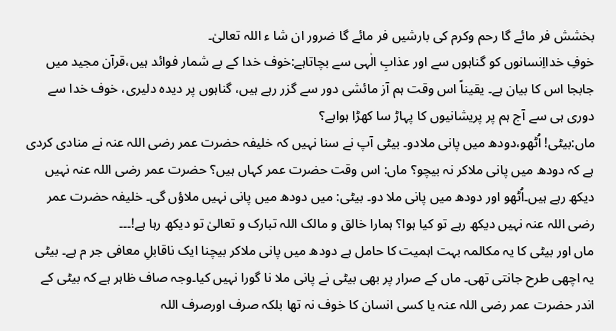بخشش فر مائے گا رحم وکرم کی بارشیں فر مائے گا ضرور ان شا ء اللہ تعالیٰ۔
خوفِ خدااِنسانوں کو گناہوں سے اور عذابِ الٰہی سے بچاتاہے:خوف خدا کے بے شمار فوائد ہیں،قرآن مجید میں جابجا اس کا بیان ہے۔ یقیناً اس وقت ہم آز مائشی دور سے گزر رہے ہیں، گناہوں پر دیدہ دلیری، خوف خدا سے دوری ہی سے آج ہم پر پریشانیوں کا پہاڑ سا کھڑا ہواہے؟
ماں:بیٹی! اُٹھو،دودھ میں پانی ملادو۔ بیٹی آپ نے سنا نہیں کہ خلیفہ حضرت عمر رضی اللہ عنہ نے منادی کردی ہے کہ دودھ میں پانی ملاکر نہ بیچو؟ ماں: اس وقت حضرت عمر کہاں ہیں؟ حضرت عمر رضی اللہ عنہ نہیں دیکھ رہے ہیں۔اُٹھو اور دودھ میں پانی ملا دو۔ بیٹی: میں دودھ میں پانی نہیں ملاؤں گی۔ خلیفہ حضرت عمر رضی اللہ عنہ نہیں دیکھ رہے تو کیا ہوا؟ ہمارا خالق و مالک اللہ تبارک و تعالیٰ تو دیکھ رہا ہے!۔۔۔
ماں اور بیٹی کا یہ مکالمہ بہت اہمیت کا حامل ہے دودھ میں پانی ملاکر بیچنا ایک ناقابلِ معافی جر م ہے۔ بیٹی یہ اچھی طرح جانتی تھی۔ ماں کے صرار پر بھی بیٹی نے پانی ملا نا گورا نہیں کیا۔وجہ صاف ظاہر ہے کہ بیٹی کے اندر حضرت عمر رضی اللہ عنہ یا کسی انسان کا خوف نہ تھا بلکہ صرف اورصرف اللہ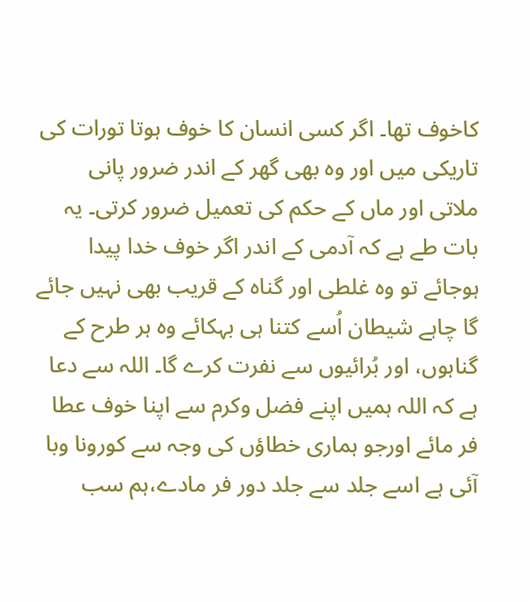کاخوف تھا۔ اگر کسی انسان کا خوف ہوتا تورات کی تاریکی میں اور وہ بھی گھر کے اندر ضرور پانی ملاتی اور ماں کے حکم کی تعمیل ضرور کرتی۔ یہ بات طے ہے کہ آدمی کے اندر اگر خوف خدا پیدا ہوجائے تو وہ غلطی اور گناہ کے قریب بھی نہیں جائے گا چاہے شیطان اُسے کتنا ہی بہکائے وہ ہر طرح کے گناہوں، اور بُرائیوں سے نفرت کرے گا۔ اللہ سے دعا ہے کہ اللہ ہمیں اپنے فضل وکرم سے اپنا خوف عطا فر مائے اورجو ہماری خطاؤں کی وجہ سے کورونا وبا آئی ہے اسے جلد سے جلد دور فر مادے،ہم سب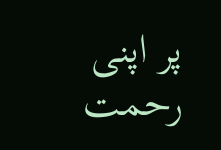پر اپنی رحمت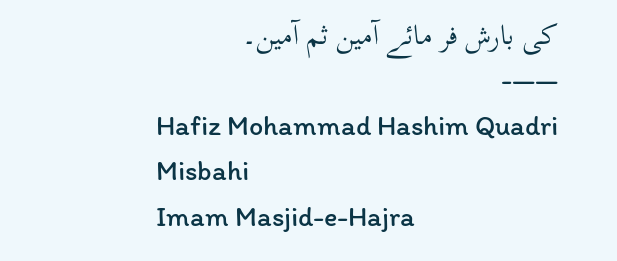کی بارش فر مائے آمین ثم آمین۔
——-
Hafiz Mohammad Hashim Quadri Misbahi
Imam Masjid-e-Hajra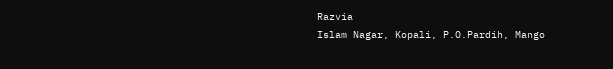Razvia
Islam Nagar, Kopali, P.O.Pardih, Mango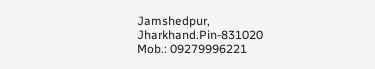Jamshedpur, Jharkhand.Pin-831020
Mob.: 09279996221